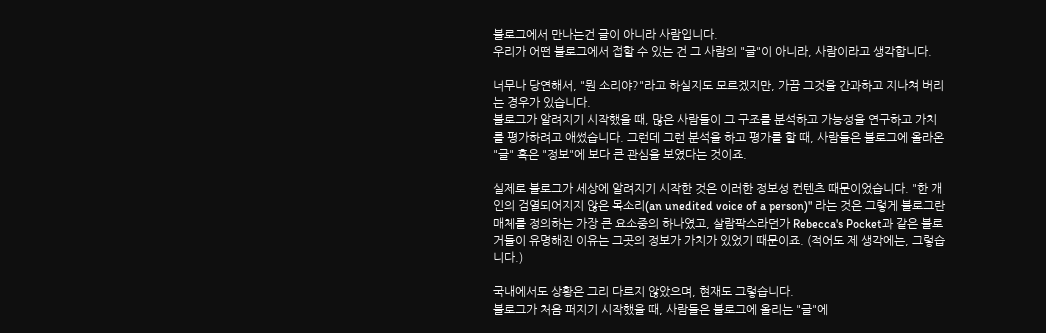블로그에서 만나는건 글이 아니라 사람입니다.
우리가 어떤 블로그에서 접할 수 있는 건 그 사람의 "글"이 아니라, 사람이라고 생각합니다.

너무나 당연해서, "뭔 소리야?"라고 하실지도 모르겠지만, 가끔 그것을 간과하고 지나쳐 버리는 경우가 있습니다.
블로그가 알려지기 시작했을 때, 많은 사람들이 그 구조를 분석하고 가능성을 연구하고 가치를 평가하려고 애썼습니다. 그런데 그런 분석을 하고 평가를 할 때, 사람들은 블로그에 올라온 "글" 혹은 "정보"에 보다 큰 관심을 보였다는 것이죠.

실제로 블로그가 세상에 알려지기 시작한 것은 이러한 정보성 컨텐츠 때문이었습니다. "한 개인의 검열되어지지 않은 목소리(an unedited voice of a person)" 라는 것은 그렇게 블로그란 매체를 정의하는 가장 큰 요소중의 하나였고, 살람팍스라던가 Rebecca's Pocket과 같은 블로거들이 유명해진 이유는 그곳의 정보가 가치가 있었기 때문이죠. (적어도 제 생각에는, 그렇습니다.)

국내에서도 상황은 그리 다르지 않았으며, 현재도 그렇습니다.
블로그가 처음 퍼지기 시작했을 때, 사람들은 블로그에 올리는 "글"에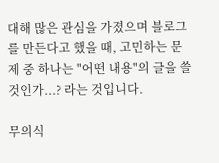대해 많은 관심을 가졌으며 블로그를 만든다고 했을 때, 고민하는 문제 중 하나는 "어떤 내용"의 글을 쓸 것인가...? 라는 것입니다.

무의식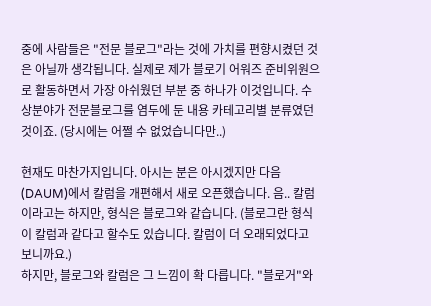중에 사람들은 "전문 블로그"라는 것에 가치를 편향시켰던 것은 아닐까 생각됩니다. 실제로 제가 블로기 어워즈 준비위원으로 활동하면서 가장 아쉬웠던 부분 중 하나가 이것입니다. 수상분야가 전문블로그를 염두에 둔 내용 카테고리별 분류였던 것이죠. (당시에는 어쩔 수 없었습니다만..)

현재도 마찬가지입니다. 아시는 분은 아시겠지만 다음(DAUM)에서 칼럼을 개편해서 새로 오픈했습니다. 음.. 칼럼이라고는 하지만, 형식은 블로그와 같습니다. (블로그란 형식이 칼럼과 같다고 할수도 있습니다. 칼럼이 더 오래되었다고 보니까요.)
하지만, 블로그와 칼럼은 그 느낌이 확 다릅니다. "블로거"와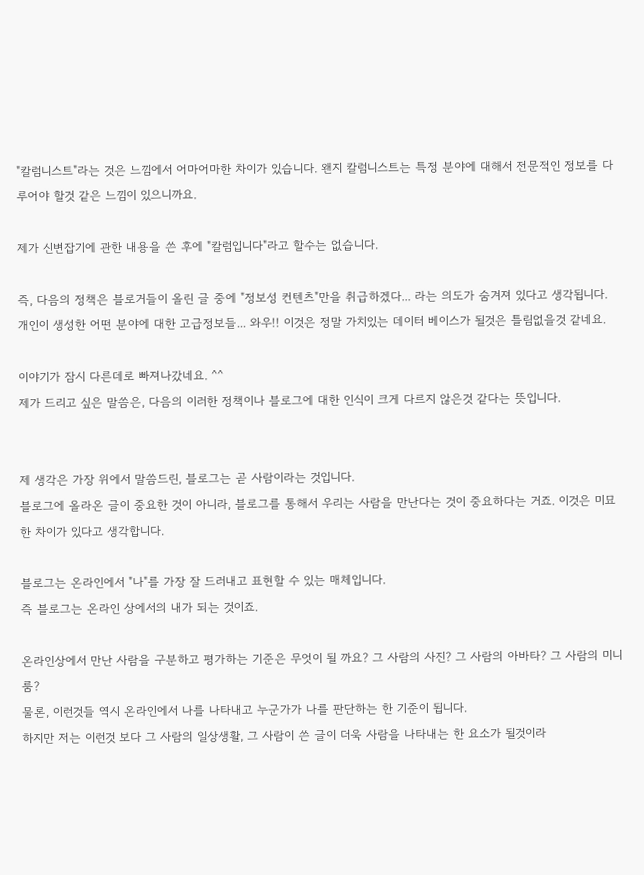"칼럼니스트"라는 것은 느낌에서 어마어마한 차이가 있습니다. 왠지 칼럼니스트는 특정 분야에 대해서 전문적인 정보를 다루어야 할것 같은 느낌이 있으니까요.

제가 신변잡기에 관한 내용을 쓴 후에 "칼럼입니다"라고 할수는 없습니다.

즉, 다음의 정책은 블로거들이 올린 글 중에 "정보성 컨텐츠"만을 취급하겠다... 라는 의도가 숨겨져 있다고 생각됩니다.
개인이 생성한 어떤 분야에 대한 고급정보들... 와우!! 이것은 정말 가치있는 데이터 베이스가 될것은 틀림없을것 같네요.

이야기가 잠시 다른데로 빠져나갔네요. ^^
제가 드리고 싶은 말씀은, 다음의 이러한 정책이나 블로그에 대한 인식이 크게 다르지 않은것 같다는 뜻입니다.


제 생각은 가장 위에서 말씀드린, 블로그는 곧 사람이라는 것입니다.
블로그에 올라온 글이 중요한 것이 아니라, 블로그를 통해서 우리는 사람을 만난다는 것이 중요하다는 거죠. 이것은 미묘한 차이가 있다고 생각합니다.

블로그는 온라인에서 "나"를 가장 잘 드러내고 표현할 수 있는 매체입니다.
즉 블로그는 온라인 상에서의 내가 되는 것이죠.

온라인상에서 만난 사람을 구분하고 평가하는 기준은 무엇이 될 까요? 그 사람의 사진? 그 사람의 아바타? 그 사람의 미니룸?
물론, 이런것들 역시 온라인에서 나를 나타내고 누군가가 나를 판단하는 한 기준이 됩니다.
하지만 저는 이런것 보다 그 사람의 일상생활, 그 사람이 쓴 글이 더욱 사람을 나타내는 한 요소가 될것이라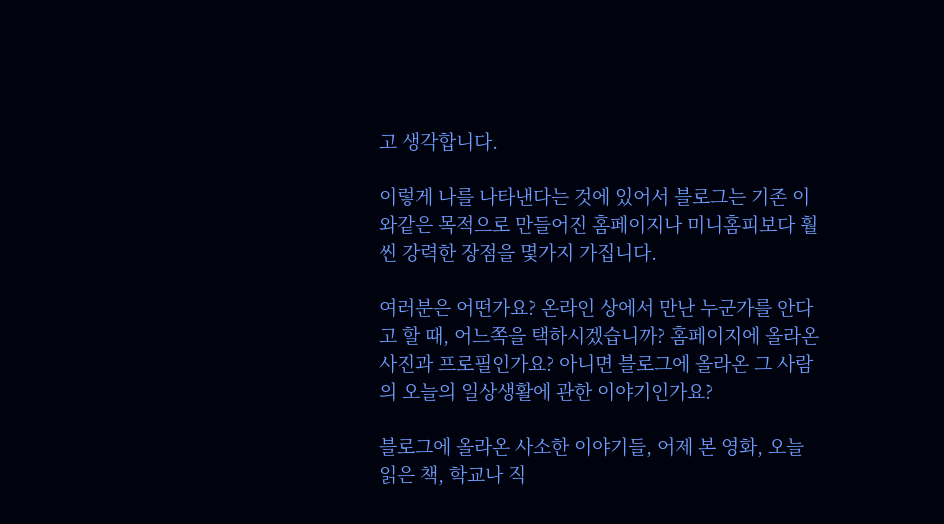고 생각합니다.

이렇게 나를 나타낸다는 것에 있어서 블로그는 기존 이와같은 목적으로 만들어진 홈페이지나 미니홈피보다 훨씬 강력한 장점을 몇가지 가집니다.

여러분은 어떤가요? 온라인 상에서 만난 누군가를 안다고 할 때, 어느쪽을 택하시겠습니까? 홈페이지에 올라온 사진과 프로필인가요? 아니면 블로그에 올라온 그 사람의 오늘의 일상생활에 관한 이야기인가요?

블로그에 올라온 사소한 이야기들, 어제 본 영화, 오늘 읽은 책, 학교나 직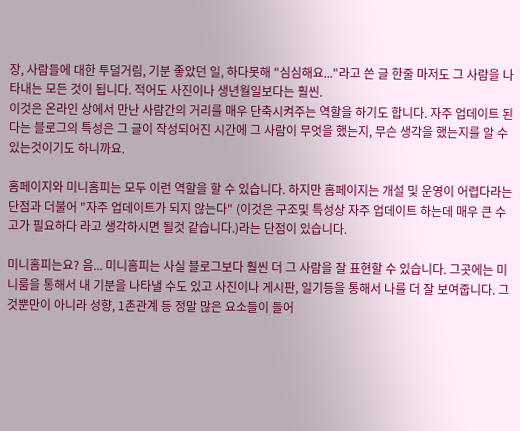장, 사람들에 대한 투덜거림, 기분 좋았던 일, 하다못해 "심심해요..."라고 쓴 글 한줄 마저도 그 사람을 나타내는 모든 것이 됩니다. 적어도 사진이나 생년월일보다는 훨씬.
이것은 온라인 상에서 만난 사람간의 거리를 매우 단축시켜주는 역할을 하기도 합니다. 자주 업데이트 된다는 블로그의 특성은 그 글이 작성되어진 시간에 그 사람이 무엇을 했는지, 무슨 생각을 했는지를 알 수 있는것이기도 하니까요.

홈페이지와 미니홈피는 모두 이런 역할을 할 수 있습니다. 하지만 홈페이지는 개설 및 운영이 어렵다라는 단점과 더불어 "자주 업데이트가 되지 않는다" (이것은 구조및 특성상 자주 업데이트 하는데 매우 큰 수고가 필요하다 라고 생각하시면 될것 같습니다.)라는 단점이 있습니다.

미니홈피는요? 음... 미니홈피는 사실 블로그보다 훨씬 더 그 사람을 잘 표현할 수 있습니다. 그곳에는 미니룸을 통해서 내 기분을 나타낼 수도 있고 사진이나 게시판, 일기등을 통해서 나를 더 잘 보여줍니다. 그것뿐만이 아니라 성향, 1촌관계 등 정말 많은 요소들이 들어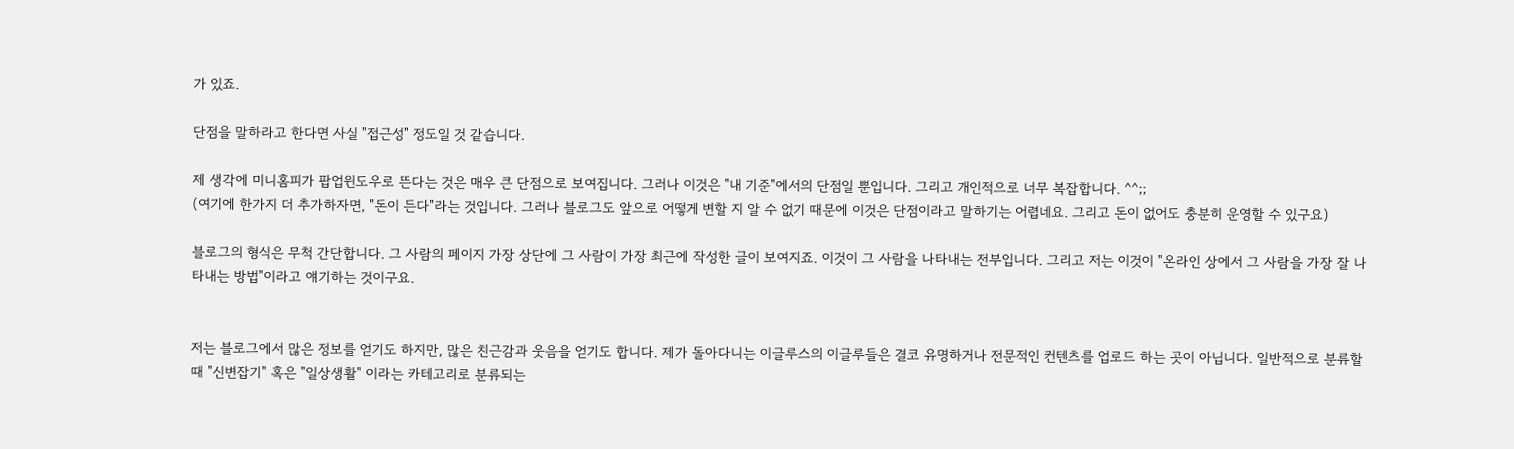가 있죠.

단점을 말하라고 한다면 사실 "접근성" 정도일 것 같습니다.

제 생각에 미니홈피가 팝업윈도우로 뜬다는 것은 매우 큰 단점으로 보여집니다. 그러나 이것은 "내 기준"에서의 단점일 뿐입니다. 그리고 개인적으로 너무 복잡합니다. ^^;;
(여기에 한가지 더 추가하자면, "돈이 든다"라는 것입니다. 그러나 블로그도 앞으로 어떻게 변할 지 알 수 없기 때문에 이것은 단점이라고 말하기는 어렵네요. 그리고 돈이 없어도 충분히 운영할 수 있구요)

블로그의 형식은 무척 간단합니다. 그 사람의 페이지 가장 상단에 그 사람이 가장 최근에 작성한 글이 보여지죠. 이것이 그 사람을 나타내는 전부입니다. 그리고 저는 이것이 "온라인 상에서 그 사람을 가장 잘 나타내는 방법"이라고 얘기하는 것이구요.


저는 블로그에서 많은 정보를 얻기도 하지만, 많은 친근감과 웃음을 얻기도 합니다. 제가 돌아다니는 이글루스의 이글루들은 결코 유명하거나 전문적인 컨텐츠를 업로드 하는 곳이 아닙니다. 일반적으로 분류할 때 "신변잡기" 혹은 "일상생활" 이라는 카테고리로 분류되는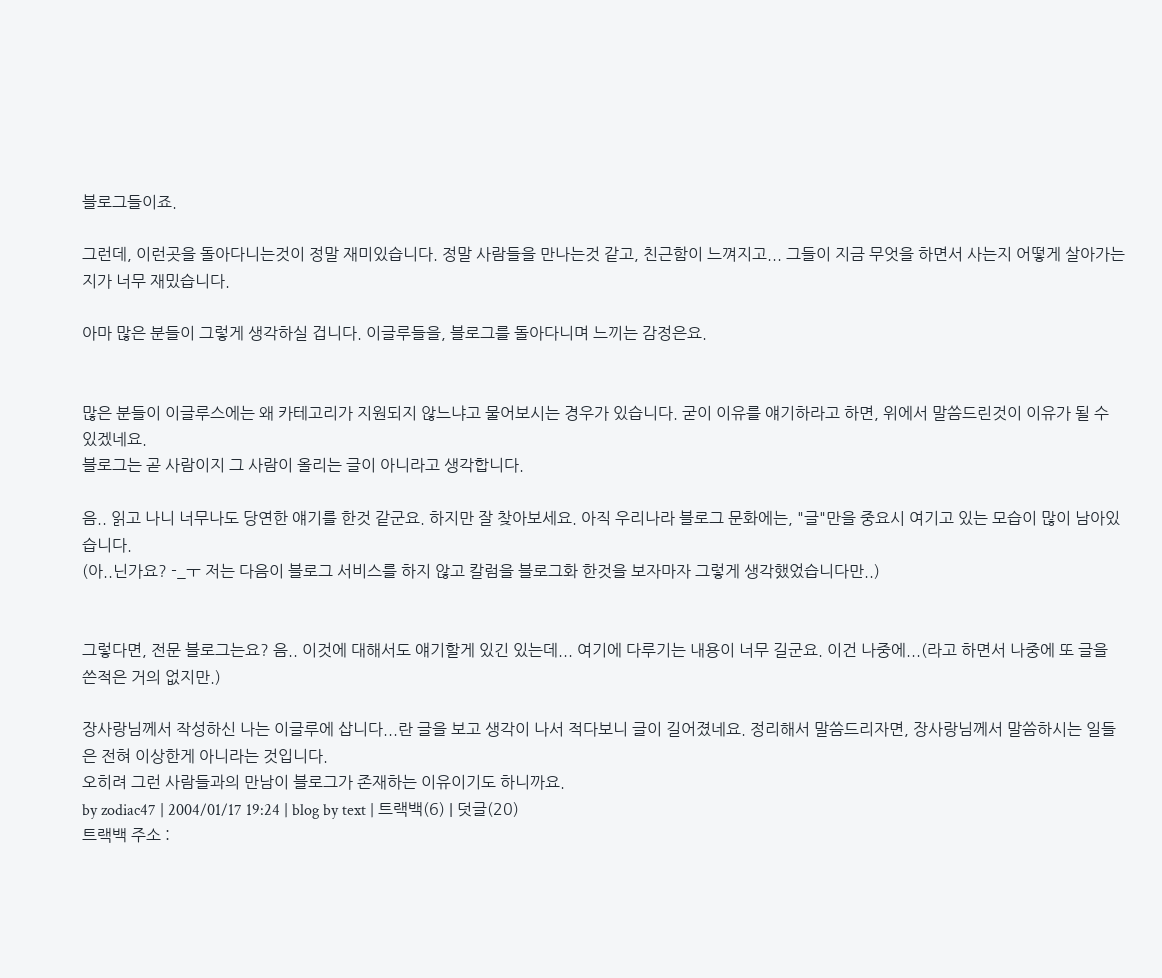블로그들이죠.

그런데, 이런곳을 돌아다니는것이 정말 재미있습니다. 정말 사람들을 만나는것 같고, 친근함이 느껴지고... 그들이 지금 무엇을 하면서 사는지 어떻게 살아가는지가 너무 재밌습니다.

아마 많은 분들이 그렇게 생각하실 겁니다. 이글루들을, 블로그를 돌아다니며 느끼는 감정은요.


많은 분들이 이글루스에는 왜 카테고리가 지원되지 않느냐고 물어보시는 경우가 있습니다. 굳이 이유를 얘기하라고 하면, 위에서 말씀드린것이 이유가 될 수 있겠네요.
블로그는 곧 사람이지 그 사람이 올리는 글이 아니라고 생각합니다.

음.. 읽고 나니 너무나도 당연한 얘기를 한것 같군요. 하지만 잘 찾아보세요. 아직 우리나라 블로그 문화에는, "글"만을 중요시 여기고 있는 모습이 많이 남아있습니다.
(아..닌가요? -_ㅜ 저는 다음이 블로그 서비스를 하지 않고 칼럼을 블로그화 한것을 보자마자 그렇게 생각했었습니다만..)


그렇다면, 전문 블로그는요? 음.. 이것에 대해서도 얘기할게 있긴 있는데... 여기에 다루기는 내용이 너무 길군요. 이건 나중에...(라고 하면서 나중에 또 글을 쓴적은 거의 없지만.)

장사랑님께서 작성하신 나는 이글루에 삽니다...란 글을 보고 생각이 나서 적다보니 글이 길어졌네요. 정리해서 말씀드리자면, 장사랑님께서 말씀하시는 일들은 전혀 이상한게 아니라는 것입니다.
오히려 그런 사람들과의 만남이 블로그가 존재하는 이유이기도 하니까요.
by zodiac47 | 2004/01/17 19:24 | blog by text | 트랙백(6) | 덧글(20)
트랙백 주소 :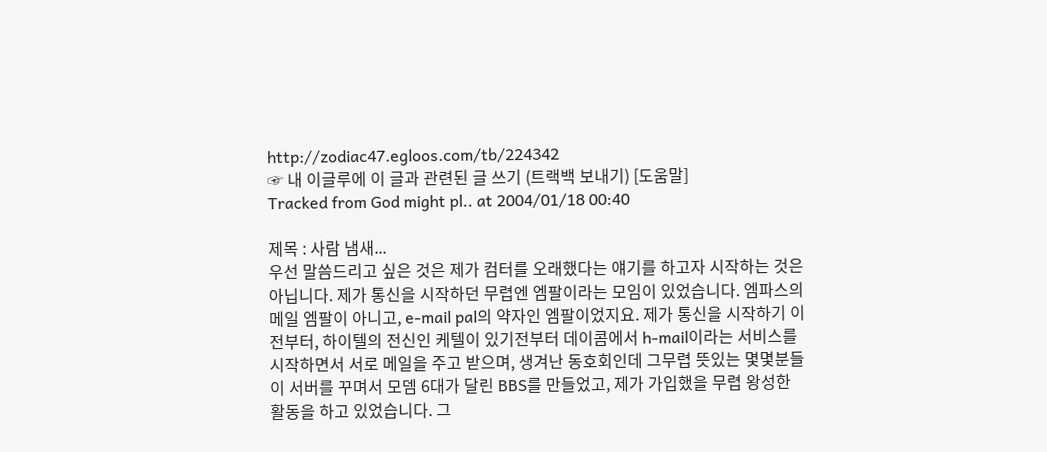http://zodiac47.egloos.com/tb/224342
☞ 내 이글루에 이 글과 관련된 글 쓰기 (트랙백 보내기) [도움말]
Tracked from God might pl.. at 2004/01/18 00:40

제목 : 사람 냄새...
우선 말씀드리고 싶은 것은 제가 컴터를 오래했다는 얘기를 하고자 시작하는 것은 아닙니다. 제가 통신을 시작하던 무렵엔 엠팔이라는 모임이 있었습니다. 엠파스의 메일 엠팔이 아니고, e-mail pal의 약자인 엠팔이었지요. 제가 통신을 시작하기 이전부터, 하이텔의 전신인 케텔이 있기전부터 데이콤에서 h-mail이라는 서비스를 시작하면서 서로 메일을 주고 받으며, 생겨난 동호회인데 그무렵 뜻있는 몇몇분들이 서버를 꾸며서 모뎀 6대가 달린 BBS를 만들었고, 제가 가입했을 무렵 왕성한 활동을 하고 있었습니다. 그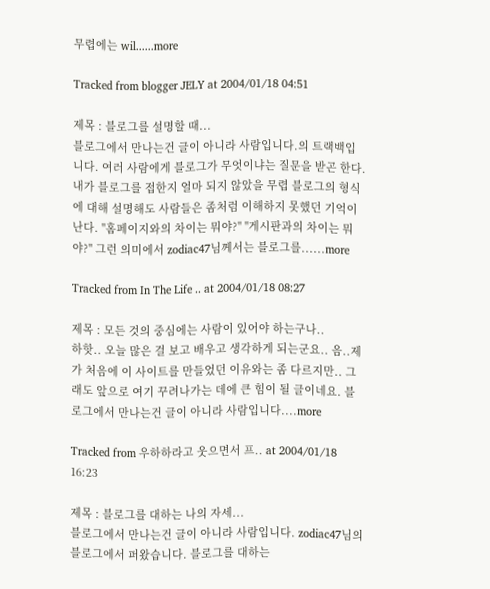무렵에는 wil......more

Tracked from blogger JELY at 2004/01/18 04:51

제목 : 블로그를 설명할 때...
블로그에서 만나는건 글이 아니라 사람입니다.의 트랙백입니다. 여러 사람에게 블로그가 무엇이냐는 질문을 받곤 한다. 내가 블로그를 접한지 얼마 되지 않았을 무렵 블로그의 형식에 대해 설명해도 사람들은 좀처럼 이해하지 못했던 기억이 난다. "홈페이지와의 차이는 뭐야?" "게시판과의 차이는 뭐야?" 그런 의미에서 zodiac47님께서는 블로그를......more

Tracked from In The Life .. at 2004/01/18 08:27

제목 : 모든 것의 중심에는 사람이 있어야 하는구나..
하핫.. 오늘 많은 걸 보고 배우고 생각하게 되는군요.. 음..제가 처음에 이 사이트를 만들었던 이유와는 좀 다르지만.. 그래도 앞으로 여기 꾸려나가는 데에 큰 힘이 될 글이네요. 블로그에서 만나는건 글이 아니라 사람입니다....more

Tracked from 우하하라고 웃으면서 프.. at 2004/01/18 16:23

제목 : 블로그를 대하는 나의 자세...
블로그에서 만나는건 글이 아니라 사람입니다. zodiac47님의 블로그에서 퍼왔습니다. 블로그를 대하는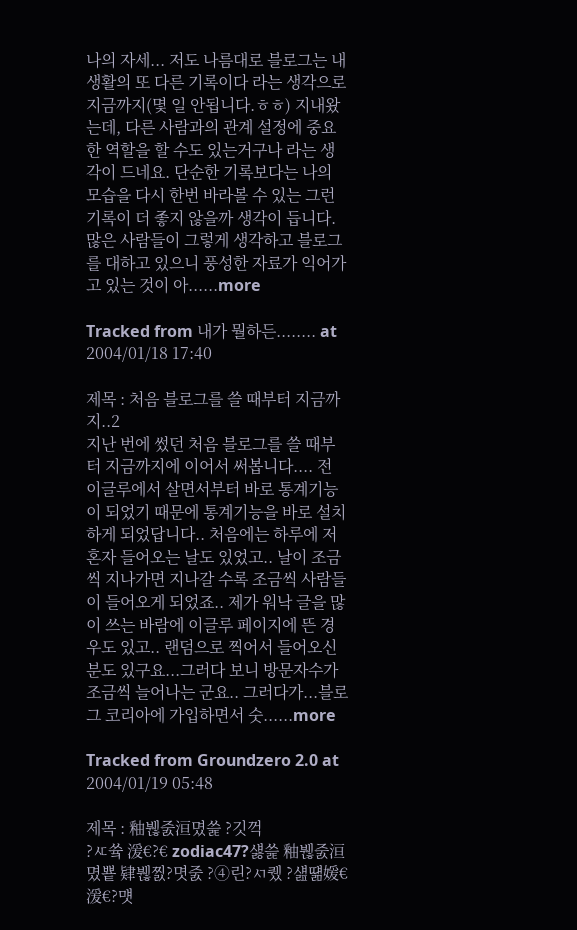나의 자세... 저도 나름대로 블로그는 내 생활의 또 다른 기록이다 라는 생각으로 지금까지(몇 일 안됩니다.ㅎㅎ) 지내왔는데, 다른 사람과의 관계 설정에 중요한 역할을 할 수도 있는거구나 라는 생각이 드네요. 단순한 기록보다는 나의 모습을 다시 한번 바라볼 수 있는 그런 기록이 더 좋지 않을까 생각이 듭니다. 많은 사람들이 그렇게 생각하고 블로그를 대하고 있으니 풍성한 자료가 익어가고 있는 것이 아......more

Tracked from 내가 뭘하든........ at 2004/01/18 17:40

제목 : 처음 블로그를 쓸 때부터 지금까지..2
지난 번에 썼던 처음 블로그를 쓸 때부터 지금까지에 이어서 써봅니다.... 전 이글루에서 살면서부터 바로 통계기능이 되었기 때문에 통계기능을 바로 설치하게 되었답니다.. 처음에는 하루에 저 혼자 들어오는 날도 있었고.. 날이 조금씩 지나가면 지나갈 수록 조금씩 사람들이 들어오게 되었죠.. 제가 워낙 글을 많이 쓰는 바람에 이글루 페이지에 뜬 경우도 있고.. 랜덤으로 찍어서 들어오신 분도 있구요...그러다 보니 방문자수가 조금씩 늘어나는 군요.. 그러다가...블로그 코리아에 가입하면서 숫......more

Tracked from Groundzero 2.0 at 2004/01/19 05:48

제목 : 釉붾줈洹몄쓽 ?깃꺽
?ㅼ쓬 湲€?€ zodiac47?섏쓽 釉붾줈洹몄뿉 肄붾찘?몃줈 ?④린?ㅺ퀬 ?섎떎媛€ 湲€?먯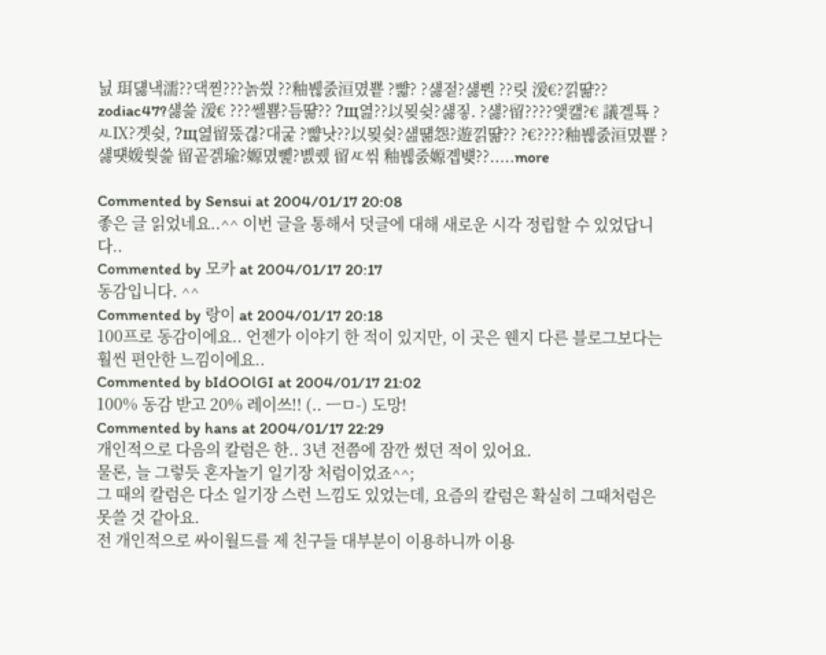닔 珥덇낵濡??댁찓???놁씠 ??釉붾줈洹몄뿉 ?뺣? ?섏젙?섏뿬 ??릿 湲€?낅땲?? zodiac47?섏쓽 湲€ ???쎌뿀?듬땲?? ?щ엺??以묒슂?섏짛. ?섏?留????앷컖?€ 議곌툑 ?ㅻⅨ?곗슂, ?щ엺留뚰겮?대굹 ?뺣낫??以묒슂?섎떎怨?遊낅땲?? ?€????釉붾줈洹몄뿉 ?섏떗媛쒖쓽 留곹겕瑜?嫄몄뼱?볤퀬 留ㅼ씪 釉붾줈嫄곕뱾??.....more

Commented by Sensui at 2004/01/17 20:08
좋은 글 읽었네요..^^ 이번 글을 통해서 덧글에 대해 새로운 시각 정립할 수 있었답니다..
Commented by 모카 at 2004/01/17 20:17
동감입니다. ^^
Commented by 랑이 at 2004/01/17 20:18
100프로 동감이에요.. 언젠가 이야기 한 적이 있지만, 이 곳은 웬지 다른 블로그보다는 훨씬 편안한 느낌이에요..
Commented by bIdOOlGI at 2004/01/17 21:02
100% 동감 받고 20% 레이쓰!! (.. ㅡㅁ-) 도망!
Commented by hans at 2004/01/17 22:29
개인적으로 다음의 칼럼은 한.. 3년 전쯤에 잠깐 썼던 적이 있어요.
물론, 늘 그렇듯 혼자놀기 일기장 처럼이었죠^^;
그 때의 칼럼은 다소 일기장 스런 느낌도 있었는데, 요즘의 칼럼은 확실히 그때처럼은 못쓸 것 같아요.
전 개인적으로 싸이월드를 제 친구들 대부분이 이용하니까 이용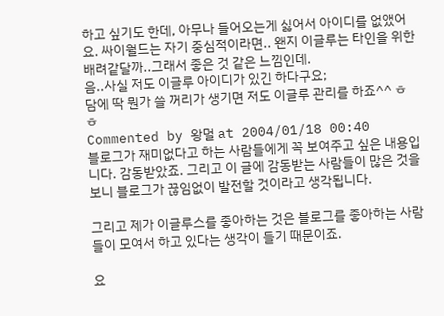하고 싶기도 한데, 아무나 들어오는게 싫어서 아이디를 없앴어요. 싸이월드는 자기 중심적이라면.. 왠지 이글루는 타인을 위한 배려같달까..그래서 좋은 것 같은 느낌인데.
음..사실 저도 이글루 아이디가 있긴 하다구요;
담에 딱 뭔가 쓸 꺼리가 생기면 저도 이글루 관리를 하죠^^ ㅎㅎ
Commented by 왕멀 at 2004/01/18 00:40
블로그가 재미없다고 하는 사람들에게 꼭 보여주고 싶은 내용입니다. 감동받았죠. 그리고 이 글에 감동받는 사람들이 많은 것을 보니 블로그가 끊임없이 발전할 것이라고 생각됩니다.

그리고 제가 이글루스를 좋아하는 것은 블로그를 좋아하는 사람들이 모여서 하고 있다는 생각이 들기 때문이죠.

요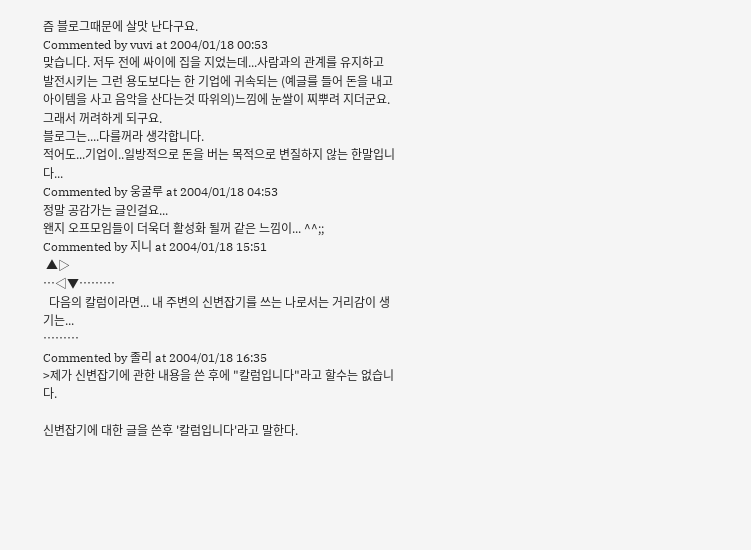즘 블로그때문에 살맛 난다구요.
Commented by vuvi at 2004/01/18 00:53
맞습니다. 저두 전에 싸이에 집을 지었는데...사람과의 관계를 유지하고 발전시키는 그런 용도보다는 한 기업에 귀속되는 (예글를 들어 돈을 내고 아이템을 사고 음악을 산다는것 따위의)느낌에 눈쌀이 찌뿌려 지더군요.
그래서 꺼려하게 되구요.
블로그는....다를꺼라 생각합니다.
적어도...기업이..일방적으로 돈을 버는 목적으로 변질하지 않는 한말입니다...
Commented by 웅굴루 at 2004/01/18 04:53
정말 공감가는 글인걸요...
왠지 오프모임들이 더욱더 활성화 될꺼 같은 느낌이... ^^;;
Commented by 지니 at 2004/01/18 15:51
 ▲▷
…◁▼………
  다음의 칼럼이라면... 내 주변의 신변잡기를 쓰는 나로서는 거리감이 생기는...
………
Commented by 졸리 at 2004/01/18 16:35
>제가 신변잡기에 관한 내용을 쓴 후에 "칼럼입니다"라고 할수는 없습니다.

신변잡기에 대한 글을 쓴후 '칼럼입니다'라고 말한다.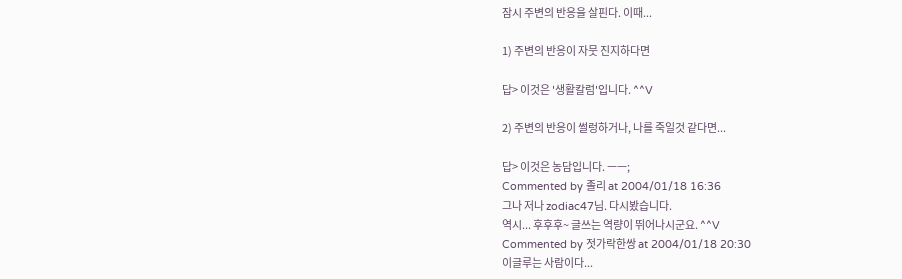잠시 주변의 반응을 살핀다. 이때...

1) 주변의 반응이 자뭇 진지하다면

답> 이것은 '생활칼럼'입니다. ^^V

2) 주변의 반응이 썰렁하거나, 나를 죽일것 같다면...

답> 이것은 농담입니다. ㅡㅡ;
Commented by 졸리 at 2004/01/18 16:36
그나 저나 zodiac47님. 다시봤습니다.
역시... 후후후~ 글쓰는 역량이 뛰어나시군요. ^^V
Commented by 젓가락한쌍 at 2004/01/18 20:30
이글루는 사람이다...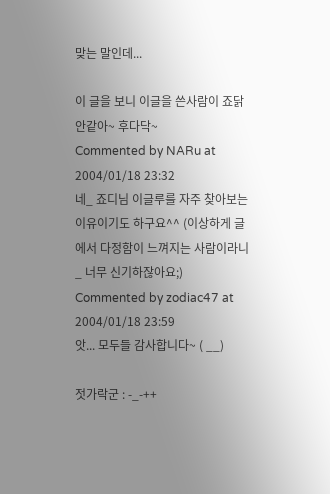맞는 말인데...

이 글을 보니 이글을 쓴사람이 죠닭 안같아~ 후다닥~
Commented by NARu at 2004/01/18 23:32
네_ 죠디님 이글루를 자주 찾아보는 이유이기도 하구요^^ (이상하게 글에서 다정함이 느껴지는 사람이라니_ 너무 신기하잖아요;)
Commented by zodiac47 at 2004/01/18 23:59
앗... 모두들 감사합니다~ ( __)

젓가락군 : -_-++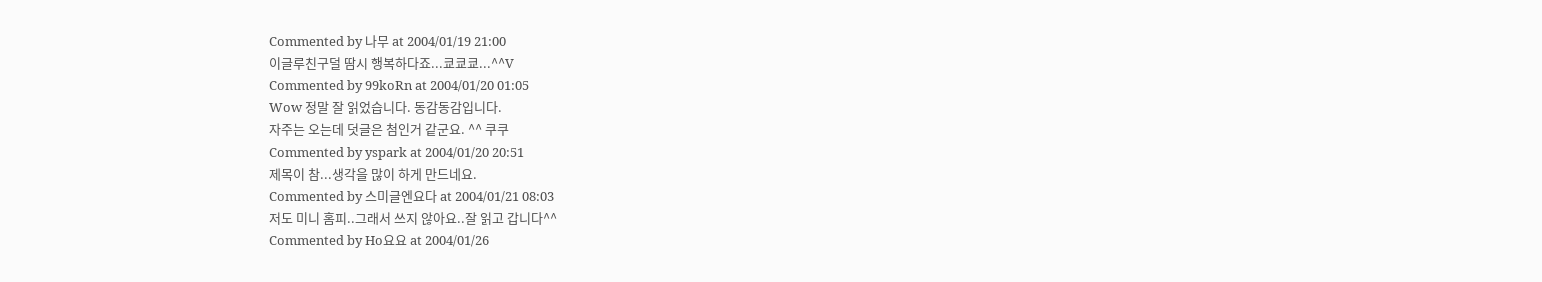Commented by 나무 at 2004/01/19 21:00
이글루친구덜 땀시 행복하다죠...쿄쿄쿄...^^V
Commented by 99koRn at 2004/01/20 01:05
Wow 정말 잘 읽었습니다. 동감동감입니다.
자주는 오는데 덧글은 첨인거 같군요. ^^ 쿠쿠
Commented by yspark at 2004/01/20 20:51
제목이 참...생각을 많이 하게 만드네요.
Commented by 스미글엔요다 at 2004/01/21 08:03
저도 미니 홈피..그래서 쓰지 않아요..잘 읽고 갑니다^^
Commented by Ho요요 at 2004/01/26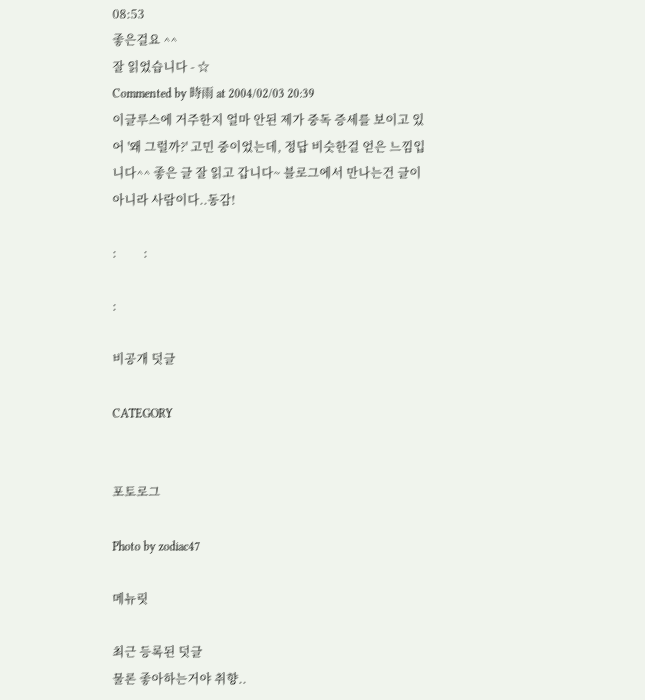08:53
좋은걸요 ^^
잘 읽었습니다 - ☆
Commented by 時雨 at 2004/02/03 20:39
이글루스에 거주한지 얼마 안된 제가 중독 증세를 보이고 있어 '왜 그럴까?' 고민 중이었는데, 정답 비슷한걸 얻은 느낌입니다^^ 좋은 글 잘 읽고 갑니다~ 블로그에서 만나는건 글이 아니라 사람이다..동감!

:         :

:

비공개 덧글

CATEGORY


포토로그

Photo by zodiac47

메뉴릿

최근 등록된 덧글
물론 좋아하는거야 취향..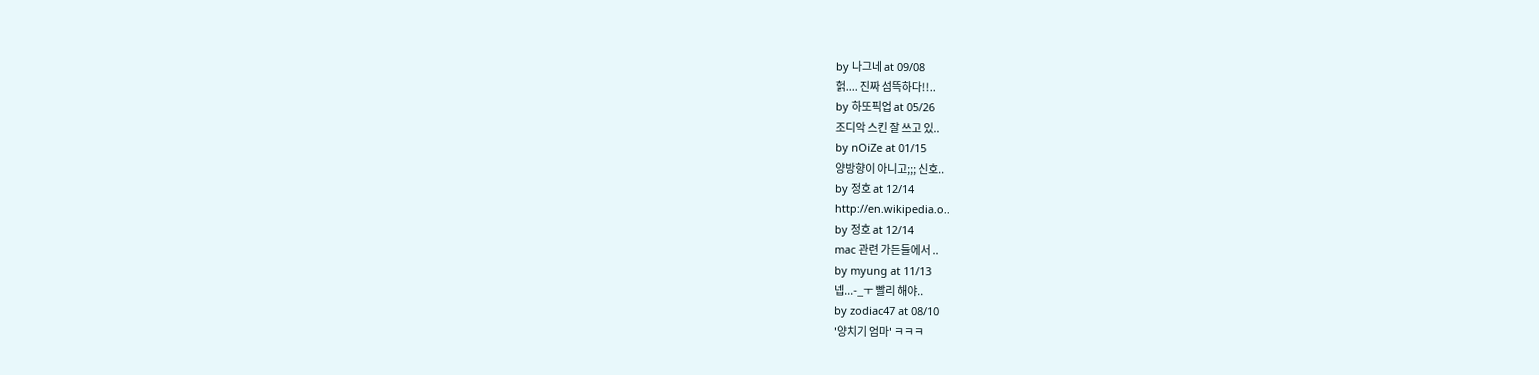by 나그네 at 09/08
헑.... 진짜 섬뜩하다!!..
by 하또픽업 at 05/26
조디악 스킨 잘 쓰고 있..
by nOiZe at 01/15
양방향이 아니고;;; 신호..
by 정호 at 12/14
http://en.wikipedia.o..
by 정호 at 12/14
mac 관련 가든들에서 ..
by myung at 11/13
넵...-_ㅜ 빨리 해야..
by zodiac47 at 08/10
'양치기 엄마' ㅋㅋㅋ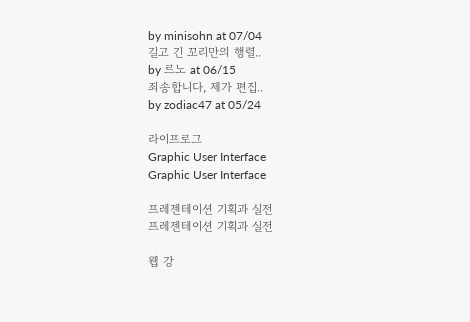by minisohn at 07/04
길고 긴 꼬리만의 행렬..
by 르노 at 06/15
죄송합니다, 제가 편집..
by zodiac47 at 05/24

라이프로그
Graphic User Interface
Graphic User Interface

프레젠테이션 기획과 실전
프레젠테이션 기획과 실전

웹 강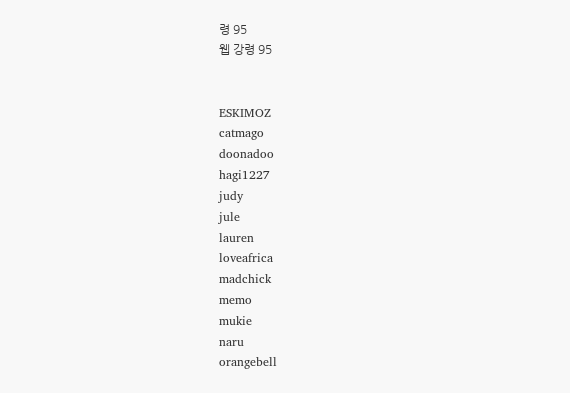령 95
웹 강령 95


ESKIMOZ
catmago
doonadoo
hagi1227
judy
jule
lauren
loveafrica
madchick
memo
mukie
naru
orangebell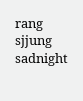rang
sjjung
sadnight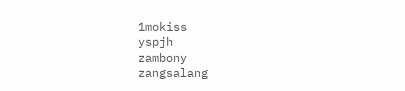1mokiss
yspjh
zambony
zangsalang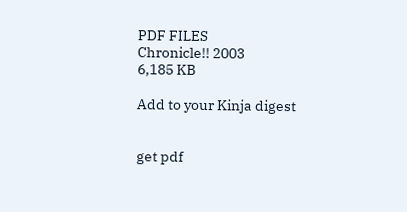PDF FILES
Chronicle!! 2003
6,185 KB

Add to your Kinja digest


get pdf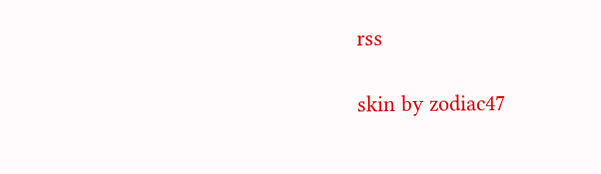rss

skin by zodiac47